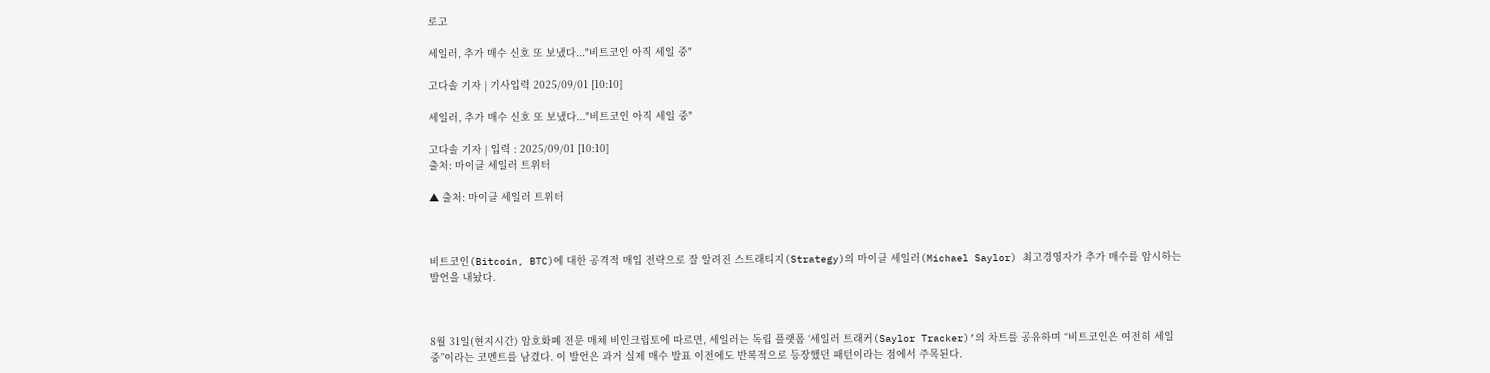로고

세일러, 추가 매수 신호 또 보냈다..."비트코인 아직 세일 중"

고다솔 기자 | 기사입력 2025/09/01 [10:10]

세일러, 추가 매수 신호 또 보냈다..."비트코인 아직 세일 중"

고다솔 기자 | 입력 : 2025/09/01 [10:10]
출처: 마이클 세일러 트위터

▲ 출처: 마이클 세일러 트위터



비트코인(Bitcoin, BTC)에 대한 공격적 매입 전략으로 잘 알려진 스트래티지(Strategy)의 마이클 세일러(Michael Saylor) 최고경영자가 추가 매수를 암시하는 발언을 내놨다.



8월 31일(현지시간) 암호화폐 전문 매체 비인크립토에 따르면, 세일러는 독립 플랫폼 ‘세일러 트래커(Saylor Tracker)’의 차트를 공유하며 “비트코인은 여전히 세일 중”이라는 코멘트를 남겼다. 이 발언은 과거 실제 매수 발표 이전에도 반복적으로 등장했던 패턴이라는 점에서 주목된다.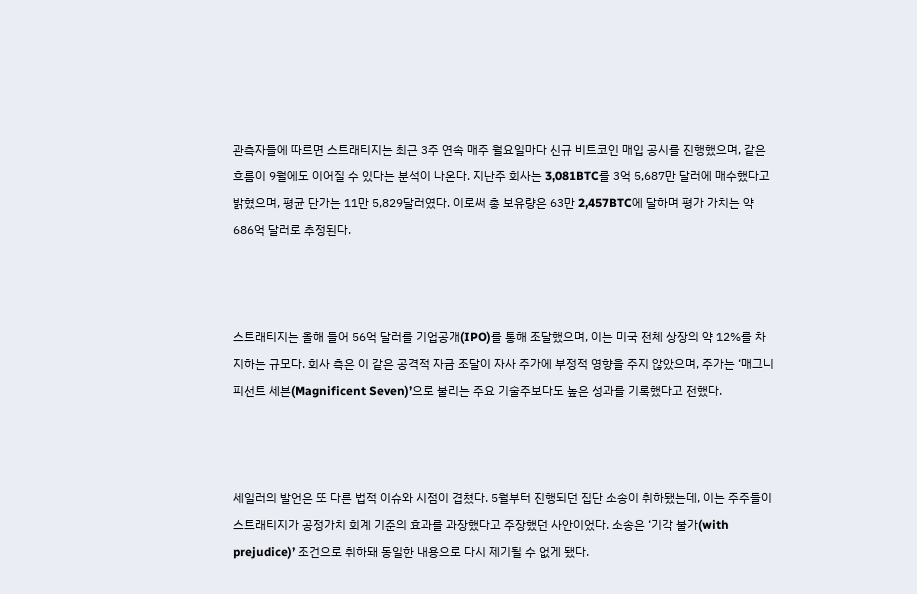관측자들에 따르면 스트래티지는 최근 3주 연속 매주 월요일마다 신규 비트코인 매입 공시를 진행했으며, 같은 흐름이 9월에도 이어질 수 있다는 분석이 나온다. 지난주 회사는 3,081BTC를 3억 5,687만 달러에 매수했다고 밝혔으며, 평균 단가는 11만 5,829달러였다. 이로써 총 보유량은 63만 2,457BTC에 달하며 평가 가치는 약 686억 달러로 추정된다.



스트래티지는 올해 들어 56억 달러를 기업공개(IPO)를 통해 조달했으며, 이는 미국 전체 상장의 약 12%를 차지하는 규모다. 회사 측은 이 같은 공격적 자금 조달이 자사 주가에 부정적 영향을 주지 않았으며, 주가는 ‘매그니피선트 세븐(Magnificent Seven)’으로 불리는 주요 기술주보다도 높은 성과를 기록했다고 전했다.



세일러의 발언은 또 다른 법적 이슈와 시점이 겹쳤다. 5월부터 진행되던 집단 소송이 취하됐는데, 이는 주주들이 스트래티지가 공정가치 회계 기준의 효과를 과장했다고 주장했던 사안이었다. 소송은 ‘기각 불가(with prejudice)’ 조건으로 취하돼 동일한 내용으로 다시 제기될 수 없게 됐다.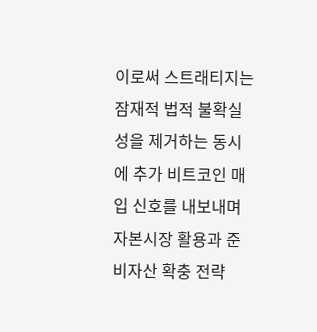이로써 스트래티지는 잠재적 법적 불확실성을 제거하는 동시에 추가 비트코인 매입 신호를 내보내며 자본시장 활용과 준비자산 확충 전략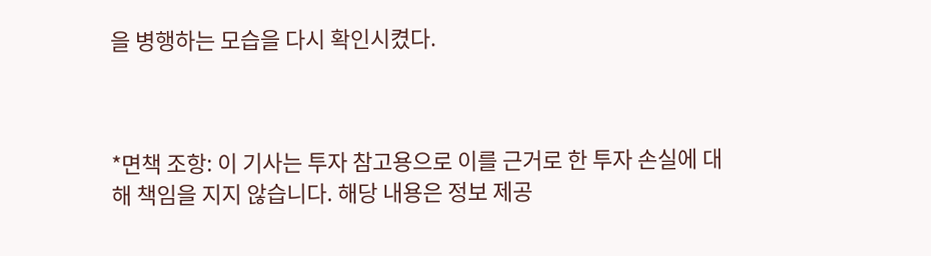을 병행하는 모습을 다시 확인시켰다.



*면책 조항: 이 기사는 투자 참고용으로 이를 근거로 한 투자 손실에 대해 책임을 지지 않습니다. 해당 내용은 정보 제공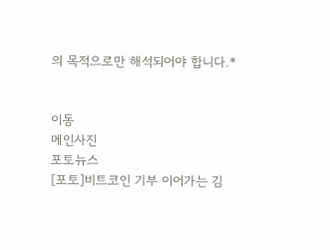의 목적으로만 해석되어야 합니다.*


이동
메인사진
포토뉴스
[포토]비트코인 기부 이어가는 김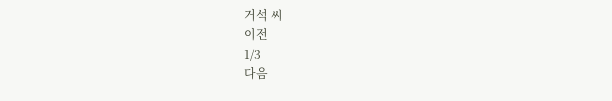거석 씨
이전
1/3
다음